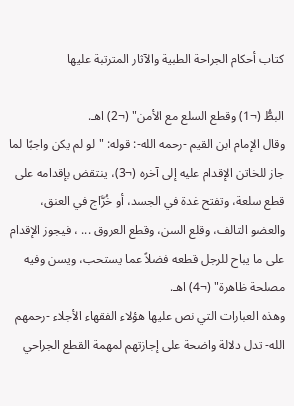كتاب أحكام الجراحة الطبية والآثار المترتبة عليها

البطُّ (¬1) وقطع السلع مع الأمن" (¬2) اهـ.
وقال الإمام ابن القيم -رحمه الله-: قوله: "لو لم يكن واجبًا لما جاز للخاتن الإقدام عليه إلى آخره (¬3)، ينتقض بإقدامه على قطع سلعة، وتفتح غدة في الجسد، أو خُرَّاج في العنق، والعضو التالف، وقلع السن، وقطع العروق ... ، فيجوز الإقدام على ما يباح للرجل قطعه فضلاً عما يستحب، ويسن وفيه مصلحة ظاهرة" (¬4) اهـ.
وهذه العبارات التي نص عليها هؤلاء الفقهاء الأجلاء -رحمهم الله- تدل دلالة واضحة على إجازتهم لمهمة القطع الجراحي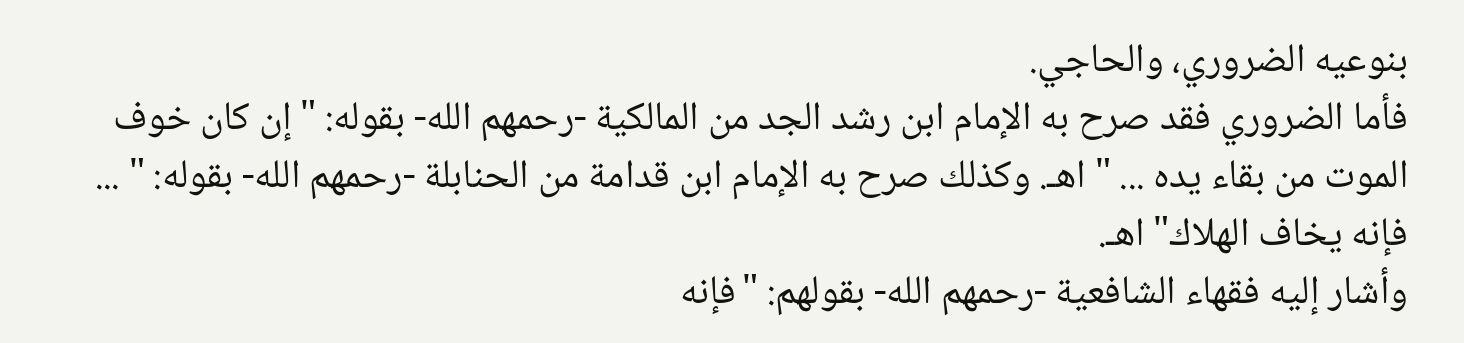بنوعيه الضروري، والحاجي.
فأما الضروري فقد صرح به الإمام ابن رشد الجد من المالكية -رحمهم الله- بقوله: "إن كان خوف الموت من بقاء يده ... " اهـ. وكذلك صرح به الإمام ابن قدامة من الحنابلة -رحمهم الله- بقوله: " ... فإنه يخاف الهلاك" اهـ.
وأشار إليه فقهاء الشافعية -رحمهم الله- بقولهم: "فإنه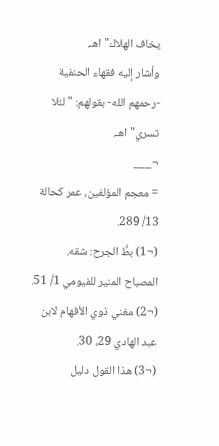يخاف الهلاك" اهـ.
وأشار إليه فقهاء الحنفية -رحمهم الله- بقولهم: "لئلا تسري" اهـ.
¬___
= معجم المؤلفين، عمر كحالة 13/ 289.
(¬1) بطُّ الجرح: شقه. المصباح المنير للفيومي 1/ 51.
(¬2) مغني ذوي الأفهام لابن عبد الهادي 29، 30.
(¬3) هذا القول دليل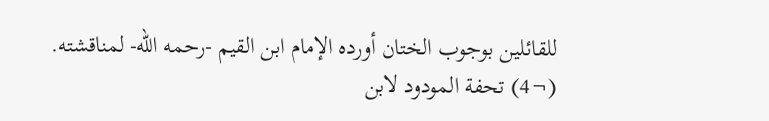للقائلين بوجوب الختان أورده الإمام ابن القيم -رحمه الله- لمناقشته.
(¬4) تحفة المودود لابن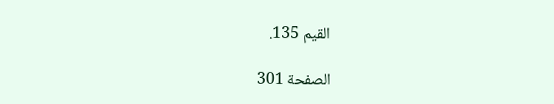القيم 135.

الصفحة 301